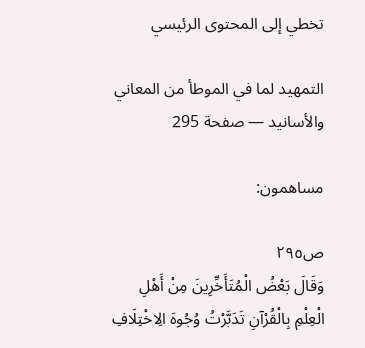تخطي إلى المحتوى الرئيسي

التمهيد لما في الموطأ من المعاني والأسانيد — صفحة 295

مساهمون:

ص٢٩٥
وَقَالَ بَعْضُ الْمُتَأَخِّرِينَ مِنْ أَهْلِ الْعِلْمِ بِالْقُرْآنِ تَدَبَّرْتُ وُجُوهَ الِاخْتِلَافِ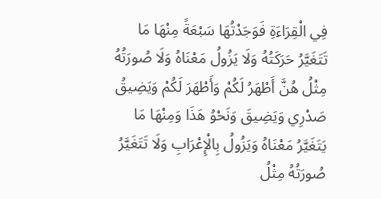فِي الْقِرَاءَةِ فَوَجَدْتُهَا سَبْعَةً مِنْهَا مَا تَتَغَيَّرُ حَرَكَتُهُ وَلَا يَزُولُ مَعْنَاهُ وَلَا صُورَتُهُ مِثْلُ هُنَّ أَطْهَرُ لَكُمْ وَأَطْهَرَ لَكُمْ وَيَضِيقُ صَدْرِي وَيَضِيقَ وَنَحْوُ هَذَا وَمِنْهَا مَا يَتَغَيَّرُ مَعْنَاهُ وَيَزُولُ بِالْإِعْرَابِ وَلَا تَتَغَيَّرُ صُورَتُهُ مِثْلُ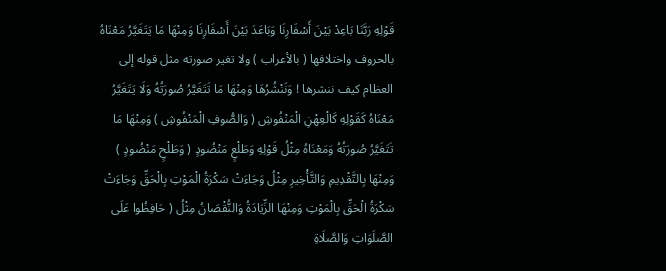قَوْلِهِ رَبَّنَا بَاعِدْ بَيْنَ أَسْفَارِنَا وَبَاعَدَ بَيْنَ أَسْفَارِنَا وَمِنْهَا مَا يَتَغَيَّرُ مَعْنَاهُ بالحروف واختلافها ( بالأعراب ) ولا تغير صورته مثل قوله إلى العظام كيف ننشرها ! وَنَنْشُرُهَا وَمِنْهَا مَا تَتَغَيَّرُ صُورَتُهُ وَلَا يَتَغَيَّرُ مَعْنَاهُ كَقَوْلِهِ كَالْعِهْنِ الْمَنْفُوشِ ( وَالصُّوفِ الْمَنْفُوشِ ) وَمِنْهَا مَا تَتَغَيَّرُ صُورَتُهُ وَمَعْنَاهُ مِثْلُ قَوْلِهِ وَطَلْعٍ مَنْضُودٍ ( وَطَلْحٍ مَنْضُودٍ ) وَمِنْهَا بِالتَّقْدِيمِ وَالتَّأْخِيرِ مِثْلُ وَجَاءَتْ سَكْرَةُ الْمَوْتِ بِالْحَقِّ وَجَاءَتْ سَكْرَةُ الْحَقِّ بِالْمَوْتِ وَمِنْهَا الزِّيَادَةُ وَالنُّقْصَانُ مِثْلُ ( حَافِظُوا عَلَى الصَّلَوَاتِ وَالصَّلَاةِ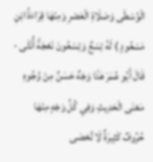الْوُسْطَى وَصَلَاةِ الْعَصْرِ وَمِنْهَا قِرَاءَةُ ابْنِ مَسْعُودٍ ) لَهُ تِسْعٌ وَتِسْعُونَ نَعْجَةً أُنْثَى - قَالَ أَبُو عُمَرَ هَذَا وَجْهٌ حَسَنٌ مِنْ وُجُوهِ مَعْنَى الْحَدِيثِ وَفِي كُلِّ وَجْهٍ مِنْهَا حُرُوفٌ كَثِيرَةٌ لَا تُحْصَى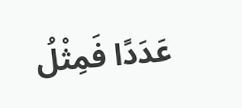عَدَدًا فَمِثْلُ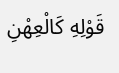قَوْلِهِ كَالْعِهْنِ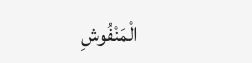الْمَنْفُوشِ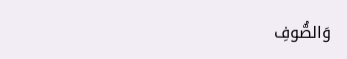وَالصُّوفِ